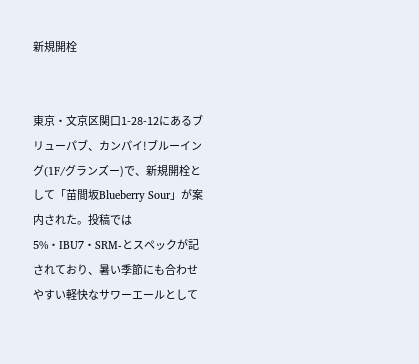新規開栓


東京・文京区関口1-28-12にあるブリューパブ、カンパイ!ブルーイング(1F/グランズー)で、新規開栓として「苗間坂Blueberry Sour」が案内された。投稿では5%・IBU7・SRM-とスペックが記されており、暑い季節にも合わせやすい軽快なサワーエールとして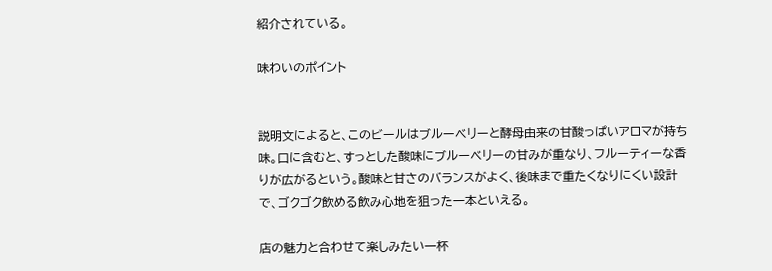紹介されている。

味わいのポイント


説明文によると、このビールはブルーベリーと酵母由来の甘酸っぱいアロマが持ち味。口に含むと、すっとした酸味にブルーベリーの甘みが重なり、フルーティーな香りが広がるという。酸味と甘さのバランスがよく、後味まで重たくなりにくい設計で、ゴクゴク飲める飲み心地を狙った一本といえる。

店の魅力と合わせて楽しみたい一杯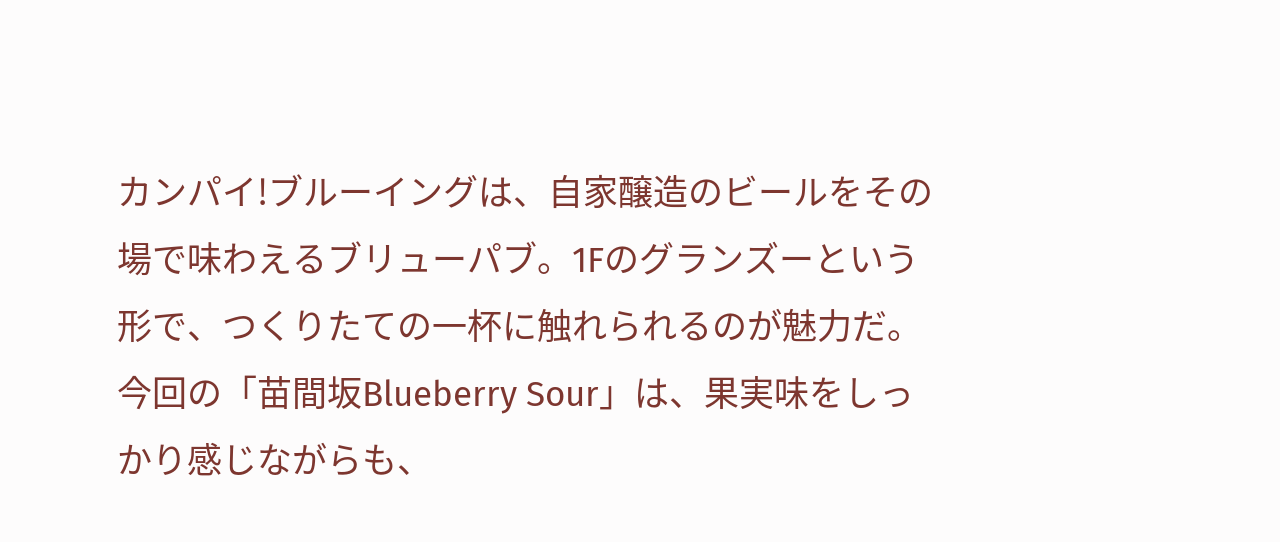カンパイ!ブルーイングは、自家醸造のビールをその場で味わえるブリューパブ。1Fのグランズーという形で、つくりたての一杯に触れられるのが魅力だ。今回の「苗間坂Blueberry Sour」は、果実味をしっかり感じながらも、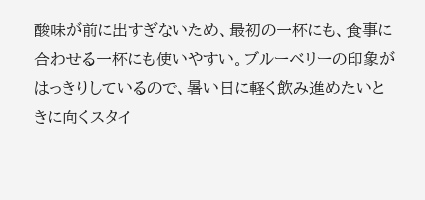酸味が前に出すぎないため、最初の一杯にも、食事に合わせる一杯にも使いやすい。ブルーベリーの印象がはっきりしているので、暑い日に軽く飲み進めたいときに向くスタイ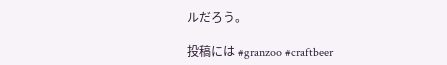ルだろう。

投稿には #granzoo #craftbeer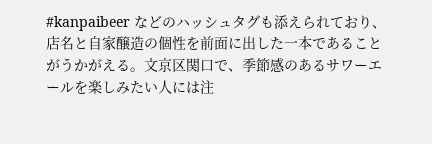#kanpaibeer などのハッシュタグも添えられており、店名と自家醸造の個性を前面に出した一本であることがうかがえる。文京区関口で、季節感のあるサワーエールを楽しみたい人には注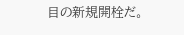目の新規開栓だ。